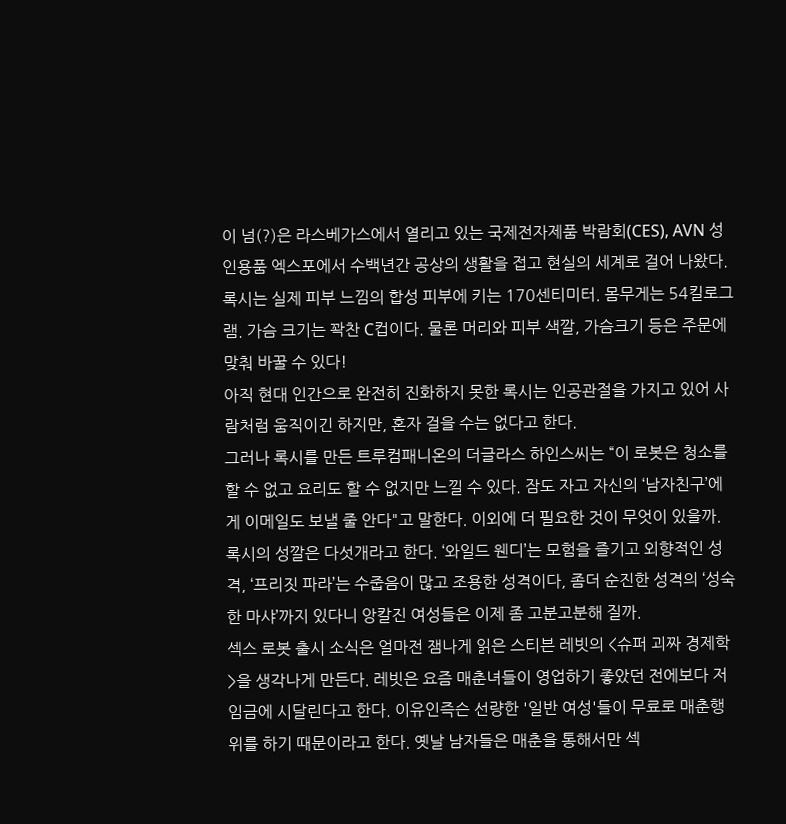이 넘(?)은 라스베가스에서 열리고 있는 국제전자제품 박람회(CES), AVN 성인용품 엑스포에서 수백년간 공상의 생활을 접고 현실의 세계로 걸어 나왔다.
록시는 실제 피부 느낌의 합성 피부에 키는 170센티미터. 몸무게는 54킬로그램. 가슴 크기는 꽉찬 C컵이다. 물론 머리와 피부 색깔, 가슴크기 등은 주문에 맞춰 바꿀 수 있다!
아직 현대 인간으로 완전히 진화하지 못한 록시는 인공관절을 가지고 있어 사람처럼 움직이긴 하지만, 혼자 걸을 수는 없다고 한다.
그러나 록시를 만든 트루컴패니온의 더글라스 하인스씨는 “이 로봇은 청소를 할 수 없고 요리도 할 수 없지만 느낄 수 있다. 잠도 자고 자신의 ‘남자친구’에게 이메일도 보낼 줄 안다"고 말한다. 이외에 더 필요한 것이 무엇이 있을까.
록시의 성깔은 다섯개라고 한다. ‘와일드 웬디’는 모험을 즐기고 외향적인 성격, ‘프리짓 파라’는 수줍음이 많고 조용한 성격이다, 좀더 순진한 성격의 ‘성숙한 마샤’까지 있다니 앙칼진 여성들은 이제 좀 고분고분해 질까.
섹스 로봇 출시 소식은 얼마전 잼나게 읽은 스티븐 레빗의 <슈퍼 괴짜 경제학>을 생각나게 만든다. 레빗은 요즘 매춘녀들이 영업하기 좋았던 전에보다 저임금에 시달린다고 한다. 이유인즉슨 선량한 '일반 여성'들이 무료로 매춘행위를 하기 때문이라고 한다. 옛날 남자들은 매춘을 통해서만 섹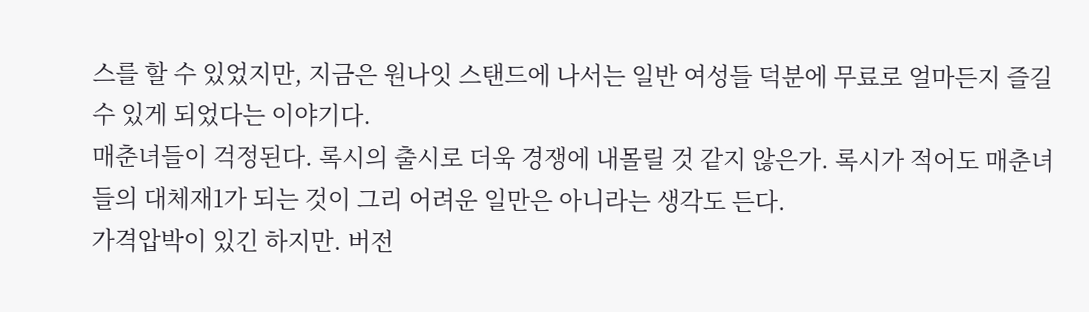스를 할 수 있었지만, 지금은 원나잇 스탠드에 나서는 일반 여성들 덕분에 무료로 얼마든지 즐길 수 있게 되었다는 이야기다.
매춘녀들이 걱정된다. 록시의 출시로 더욱 경쟁에 내몰릴 것 같지 않은가. 록시가 적어도 매춘녀들의 대체재1가 되는 것이 그리 어려운 일만은 아니라는 생각도 든다.
가격압박이 있긴 하지만. 버전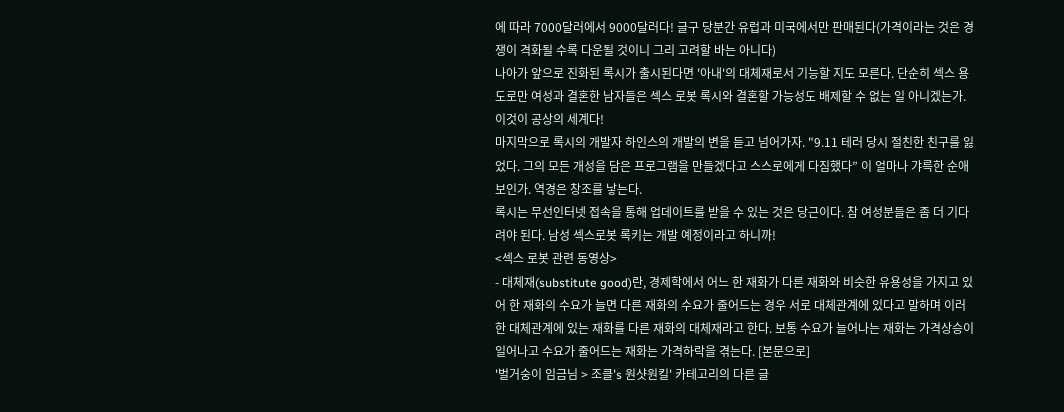에 따라 7000달러에서 9000달러다! 글구 당분간 유럽과 미국에서만 판매된다(가격이라는 것은 경쟁이 격화될 수록 다운될 것이니 그리 고려할 바는 아니다)
나아가 앞으로 진화된 록시가 출시된다면 '아내'의 대체재로서 기능할 지도 모른다. 단순히 섹스 용도로만 여성과 결혼한 남자들은 섹스 로봇 록시와 결혼할 가능성도 배제할 수 없는 일 아니겠는가. 이것이 공상의 세계다!
마지막으로 록시의 개발자 하인스의 개발의 변을 듣고 넘어가자. "9.11 테러 당시 절친한 친구를 잃었다. 그의 모든 개성을 담은 프로그램을 만들겠다고 스스로에게 다짐했다” 이 얼마나 갸륵한 순애보인가. 역경은 창조를 낳는다.
록시는 무선인터넷 접속을 통해 업데이트를 받을 수 있는 것은 당근이다. 참 여성분들은 좀 더 기다려야 된다. 남성 섹스로봇 록키는 개발 예정이라고 하니까!
<섹스 로봇 관련 동영상>
- 대체재(substitute good)란, 경제학에서 어느 한 재화가 다른 재화와 비슷한 유용성을 가지고 있어 한 재화의 수요가 늘면 다른 재화의 수요가 줄어드는 경우 서로 대체관계에 있다고 말하며 이러한 대체관계에 있는 재화를 다른 재화의 대체재라고 한다. 보통 수요가 늘어나는 재화는 가격상승이 일어나고 수요가 줄어드는 재화는 가격하락을 겪는다. [본문으로]
'벌거숭이 임금님 > 조클's 원샷원킬' 카테고리의 다른 글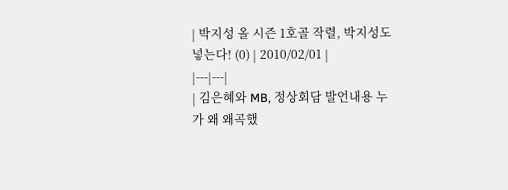| 박지성 올 시즌 1호골 작렬, 박지성도 넣는다! (0) | 2010/02/01 |
|---|---|
| 김은혜와 MB, 정상회담 발언내용 누가 왜 왜곡했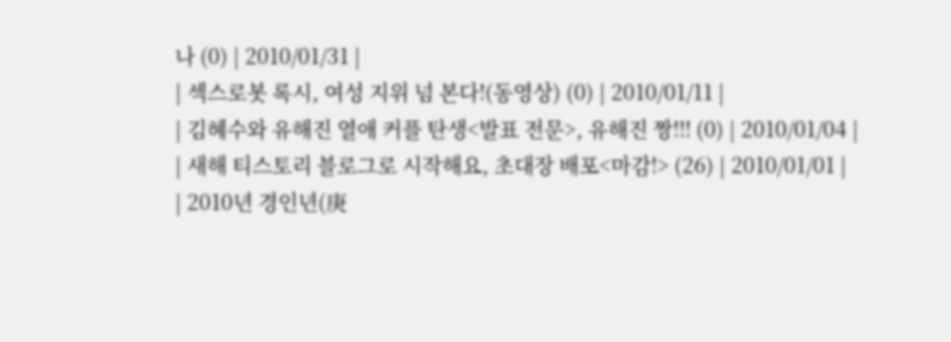나 (0) | 2010/01/31 |
| 섹스로봇 록시, 여성 지위 넘 본다!(동영상) (0) | 2010/01/11 |
| 김혜수와 유해진 열애 커플 탄생<발표 전문>, 유해진 짱!!! (0) | 2010/01/04 |
| 새해 티스토리 블로그로 시작해요, 초대장 배포<마감!> (26) | 2010/01/01 |
| 2010년 경인년(庚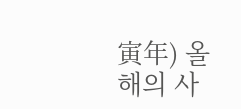寅年) 올해의 사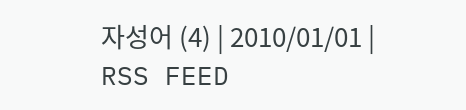자성어 (4) | 2010/01/01 |
RSS FEED